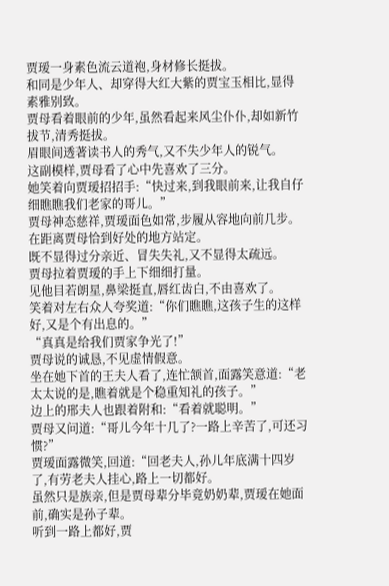贾瑷一身素色流云道袍,身材修长挺拔。
和同是少年人、却穿得大红大紫的贾宝玉相比,显得素雅别致。
贾母看着眼前的少年,虽然看起来风尘仆仆,却如新竹拔节,清秀挺拔。
眉眼间透著读书人的秀气,又不失少年人的锐气。
这副模样,贾母看了心中先喜欢了三分。
她笑着向贾瑷招招手:“快过来,到我眼前来,让我自仔细瞧瞧我们老家的哥儿。”
贾母神态慈祥,贾瑷面色如常,步履从容地向前几步。
在距离贾母恰到好处的地方站定。
既不显得过分亲近、冒失失礼,又不显得太疏远。
贾母拉着贾瑷的手上下细细打量。
见他目若朗星,鼻梁挺直,唇红齿白,不由喜欢了。
笑着对左右众人夸奖道:“你们瞧瞧,这孩子生的这样好,又是个有出息的。”
“真真是给我们贾家争光了!”
贾母说的诚恳,不见虚情假意。
坐在她下首的王夫人看了,连忙颔首,面露笑意道:“老太太说的是,瞧着就是个稳重知礼的孩子。”
边上的邢夫人也跟着附和:“看着就聪明。”
贾母又问道:“哥儿今年十几了?一路上辛苦了,可还习惯?”
贾瑷面露微笑,回道:“回老夫人,孙儿年底满十四岁了,有劳老夫人挂心,路上一切都好。
虽然只是族亲,但是贾母辈分毕竟奶奶辈,贾瑷在她面前,确实是孙子辈。
听到一路上都好,贾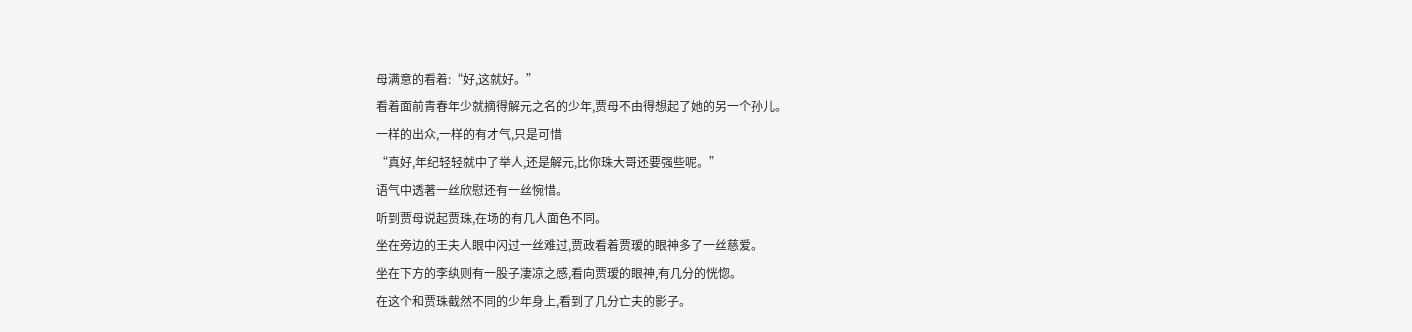母满意的看着:“好,这就好。”
看着面前青春年少就摘得解元之名的少年,贾母不由得想起了她的另一个孙儿。
一样的出众,一样的有才气,只是可惜
“真好,年纪轻轻就中了举人,还是解元,比你珠大哥还要强些呢。”
语气中透著一丝欣慰还有一丝惋惜。
听到贾母说起贾珠,在场的有几人面色不同。
坐在旁边的王夫人眼中闪过一丝难过,贾政看着贾瑷的眼神多了一丝慈爱。
坐在下方的李纨则有一股子凄凉之感,看向贾瑷的眼神,有几分的恍惚。
在这个和贾珠截然不同的少年身上,看到了几分亡夫的影子。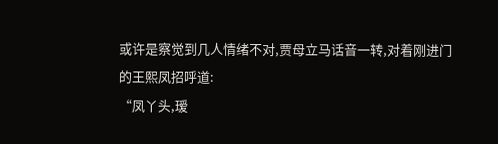或许是察觉到几人情绪不对,贾母立马话音一转,对着刚进门的王熙凤招呼道:
“凤丫头,瑷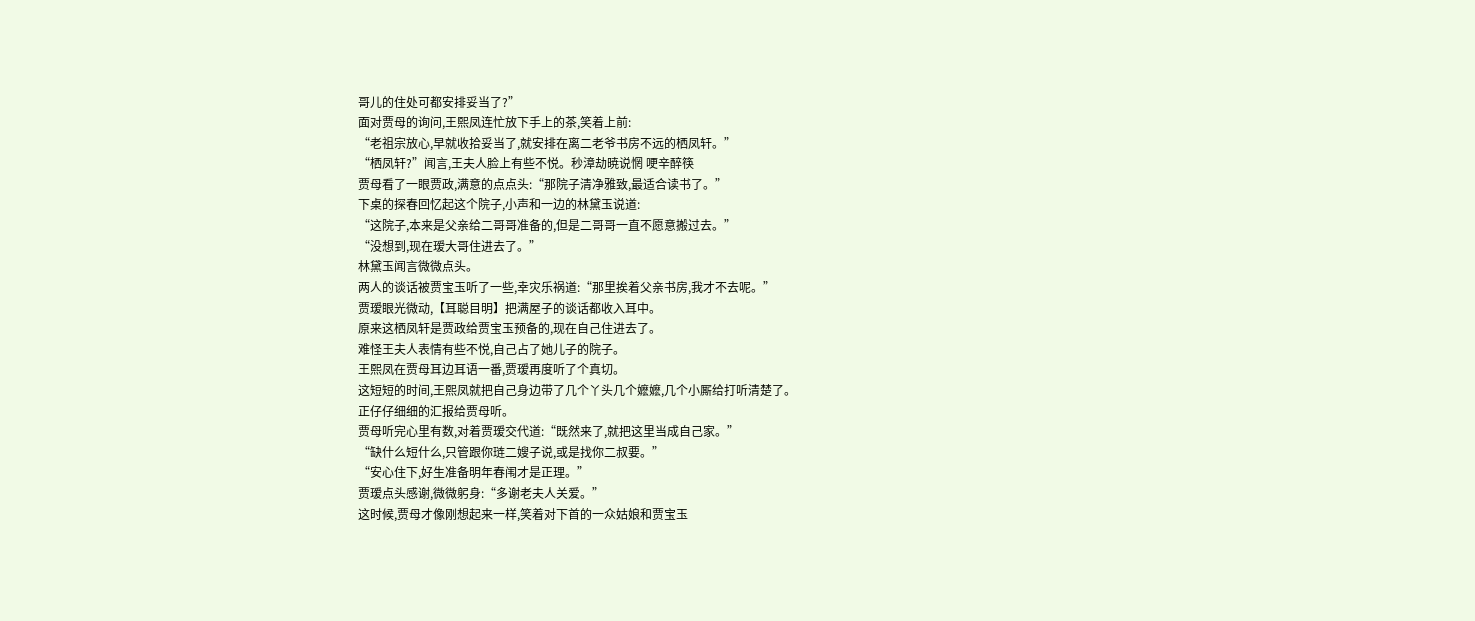哥儿的住处可都安排妥当了?”
面对贾母的询问,王熙凤连忙放下手上的茶,笑着上前:
“老祖宗放心,早就收拾妥当了,就安排在离二老爷书房不远的栖凤轩。”
“栖凤轩?”闻言,王夫人脸上有些不悦。秒漳劫暁说惘 哽辛醉筷
贾母看了一眼贾政,满意的点点头:“那院子清净雅致,最适合读书了。”
下桌的探春回忆起这个院子,小声和一边的林黛玉说道:
“这院子,本来是父亲给二哥哥准备的,但是二哥哥一直不愿意搬过去。”
“没想到,现在瑷大哥住进去了。”
林黛玉闻言微微点头。
两人的谈话被贾宝玉听了一些,幸灾乐祸道:“那里挨着父亲书房,我才不去呢。”
贾瑷眼光微动,【耳聪目明】把满屋子的谈话都收入耳中。
原来这栖凤轩是贾政给贾宝玉预备的,现在自己住进去了。
难怪王夫人表情有些不悦,自己占了她儿子的院子。
王熙凤在贾母耳边耳语一番,贾瑷再度听了个真切。
这短短的时间,王熙凤就把自己身边带了几个丫头几个嬷嬷,几个小厮给打听清楚了。
正仔仔细细的汇报给贾母听。
贾母听完心里有数,对着贾瑷交代道:“既然来了,就把这里当成自己家。”
“缺什么短什么,只管跟你琏二嫂子说,或是找你二叔要。”
“安心住下,好生准备明年春闱才是正理。”
贾瑷点头感谢,微微躬身:“多谢老夫人关爱。”
这时候,贾母才像刚想起来一样,笑着对下首的一众姑娘和贾宝玉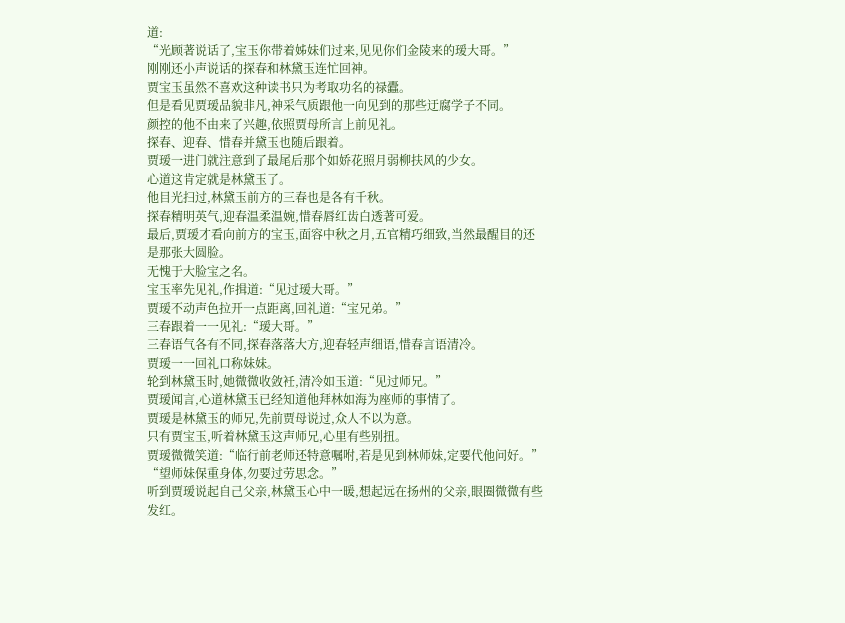道:
“光顾著说话了,宝玉你带着姊妹们过来,见见你们金陵来的瑷大哥。”
刚刚还小声说话的探春和林黛玉连忙回神。
贾宝玉虽然不喜欢这种读书只为考取功名的禄蠹。
但是看见贾瑷品貌非凡,神采气质跟他一向见到的那些迂腐学子不同。
颜控的他不由来了兴趣,依照贾母所言上前见礼。
探春、迎春、惜春并黛玉也随后跟着。
贾瑷一进门就注意到了最尾后那个如娇花照月弱柳扶风的少女。
心道这肯定就是林黛玉了。
他目光扫过,林黛玉前方的三春也是各有千秋。
探春精明英气,迎春温柔温婉,惜春唇红齿白透著可爱。
最后,贾瑷才看向前方的宝玉,面容中秋之月,五官精巧细致,当然最醒目的还是那张大圆脸。
无愧于大脸宝之名。
宝玉率先见礼,作揖道:“见过瑷大哥。”
贾瑷不动声色拉开一点距离,回礼道:“宝兄弟。”
三春跟着一一见礼:“瑷大哥。”
三春语气各有不同,探春落落大方,迎春轻声细语,惜春言语清冷。
贾瑷一一回礼口称妹妹。
轮到林黛玉时,她微微收敛衽,清冷如玉道:“见过师兄。”
贾瑷闻言,心道林黛玉已经知道他拜林如海为座师的事情了。
贾瑷是林黛玉的师兄,先前贾母说过,众人不以为意。
只有贾宝玉,听着林黛玉这声师兄,心里有些别扭。
贾瑷微微笑道:“临行前老师还特意嘱咐,若是见到林师妹,定要代他问好。”
“望师妹保重身体,勿要过劳思念。”
听到贾瑷说起自己父亲,林黛玉心中一暖,想起远在扬州的父亲,眼圈微微有些发红。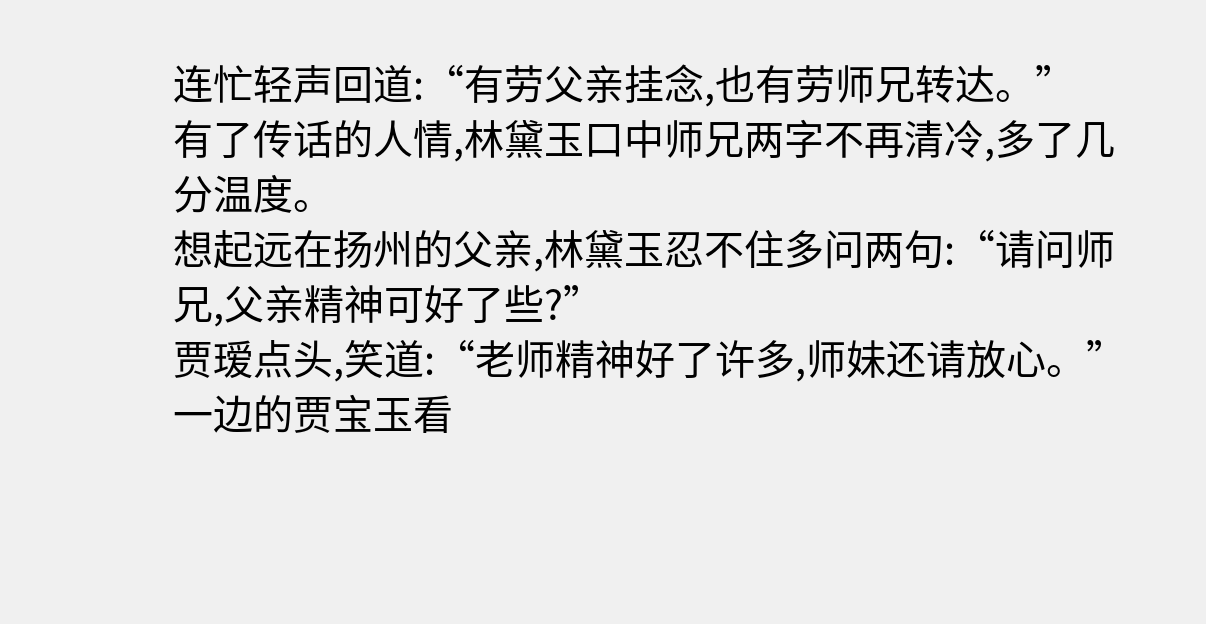连忙轻声回道:“有劳父亲挂念,也有劳师兄转达。”
有了传话的人情,林黛玉口中师兄两字不再清冷,多了几分温度。
想起远在扬州的父亲,林黛玉忍不住多问两句:“请问师兄,父亲精神可好了些?”
贾瑷点头,笑道:“老师精神好了许多,师妹还请放心。”
一边的贾宝玉看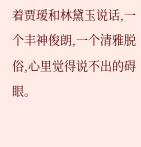着贾瑷和林黛玉说话,一个丰神俊朗,一个清雅脱俗,心里觉得说不出的碍眼。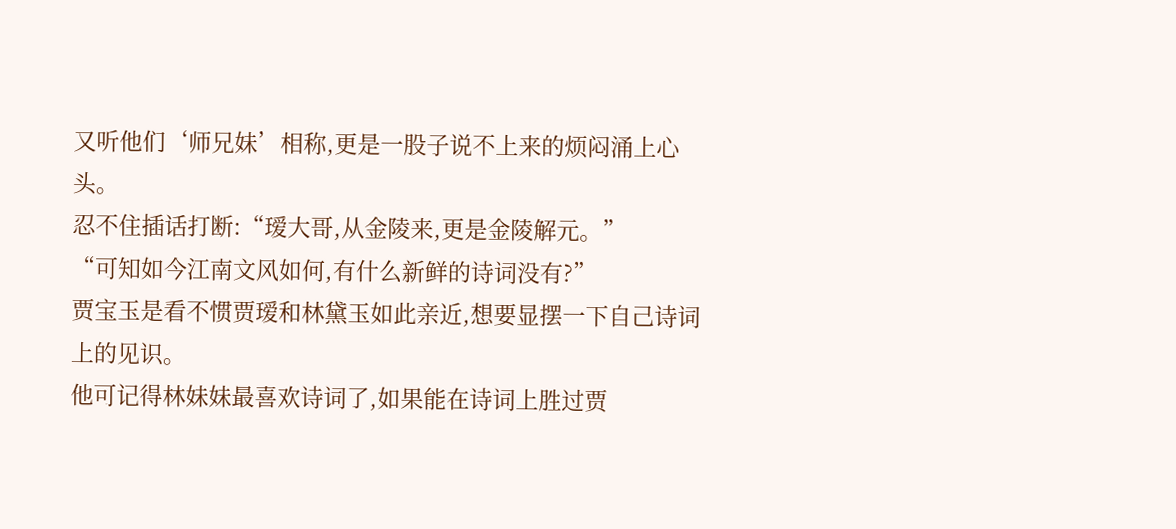又听他们‘师兄妹’相称,更是一股子说不上来的烦闷涌上心头。
忍不住插话打断:“瑷大哥,从金陵来,更是金陵解元。”
“可知如今江南文风如何,有什么新鲜的诗词没有?”
贾宝玉是看不惯贾瑷和林黛玉如此亲近,想要显摆一下自己诗词上的见识。
他可记得林妹妹最喜欢诗词了,如果能在诗词上胜过贾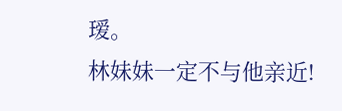瑷。
林妹妹一定不与他亲近!